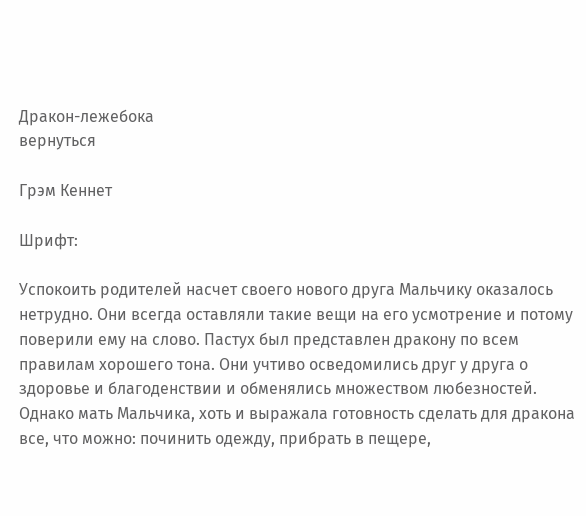Дракон-лежебока
вернуться

Грэм Кеннет

Шрифт:

Успокоить родителей насчет своего нового друга Мальчику оказалось нетрудно. Они всегда оставляли такие вещи на его усмотрение и потому поверили ему на слово. Пастух был представлен дракону по всем правилам хорошего тона. Они учтиво осведомились друг у друга о здоровье и благоденствии и обменялись множеством любезностей. Однако мать Мальчика, хоть и выражала готовность сделать для дракона все, что можно: починить одежду, прибрать в пещере,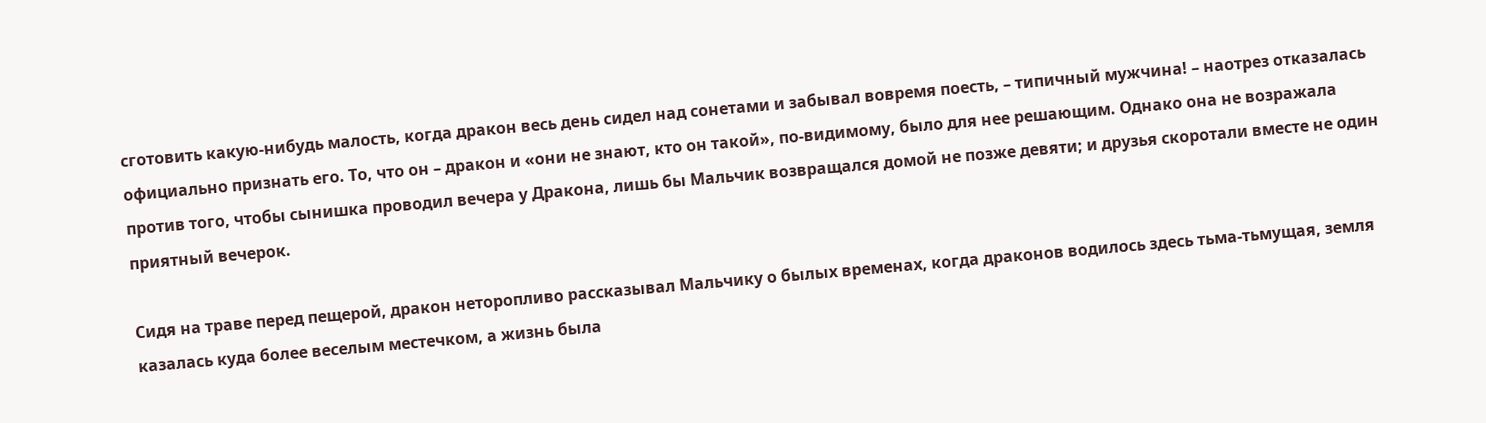сготовить какую-нибудь малость, когда дракон весь день сидел над сонетами и забывал вовремя поесть, – типичный мужчина! – наотрез отказалась официально признать его. То, что он – дракон и «они не знают, кто он такой», по-видимому, было для нее решающим. Однако она не возражала против того, чтобы сынишка проводил вечера у Дракона, лишь бы Мальчик возвращался домой не позже девяти; и друзья скоротали вместе не один приятный вечерок.

Сидя на траве перед пещерой, дракон неторопливо рассказывал Мальчику о былых временах, когда драконов водилось здесь тьма-тьмущая, земля казалась куда более веселым местечком, а жизнь была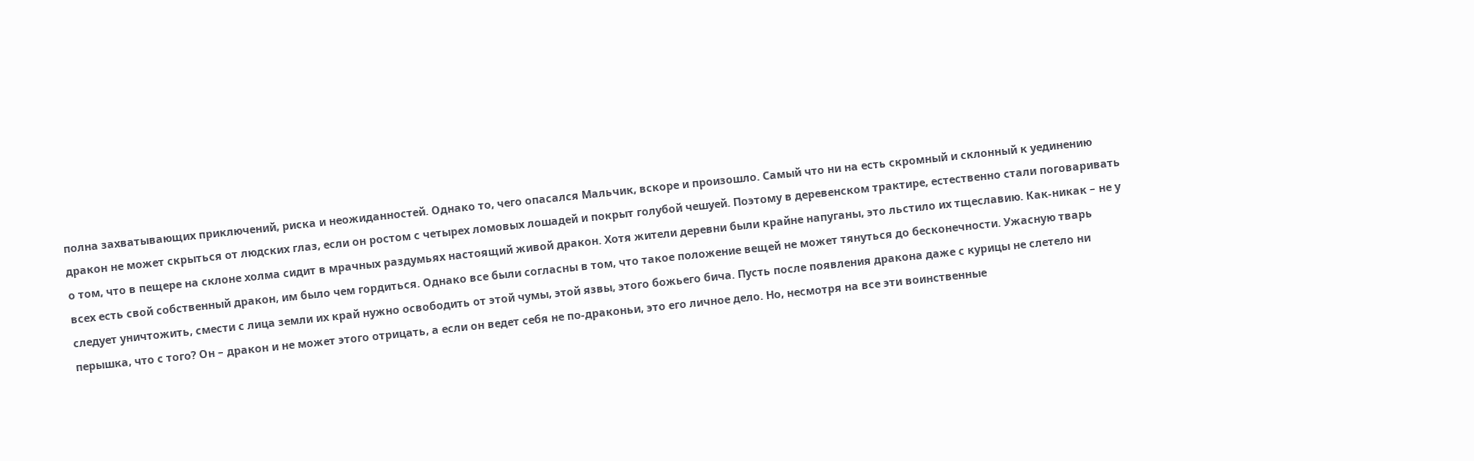полна захватывающих приключений, риска и неожиданностей. Однако то, чего опасался Мальчик, вскоре и произошло. Самый что ни на есть скромный и склонный к уединению дракон не может скрыться от людских глаз, если он ростом с четырех ломовых лошадей и покрыт голубой чешуей. Поэтому в деревенском трактире, естественно стали поговаривать о том, что в пещере на склоне холма сидит в мрачных раздумьях настоящий живой дракон. Хотя жители деревни были крайне напуганы, это льстило их тщеславию. Как-никак – не у всех есть свой собственный дракон, им было чем гордиться. Однако все были согласны в том, что такое положение вещей не может тянуться до бесконечности. Ужасную тварь следует уничтожить, смести с лица земли их край нужно освободить от этой чумы, этой язвы, этого божьего бича. Пусть после появления дракона даже с курицы не слетело ни перышка, что с того? Он – дракон и не может этого отрицать, а если он ведет себя не по-драконьи, это его личное дело. Но, несмотря на все эти воинственные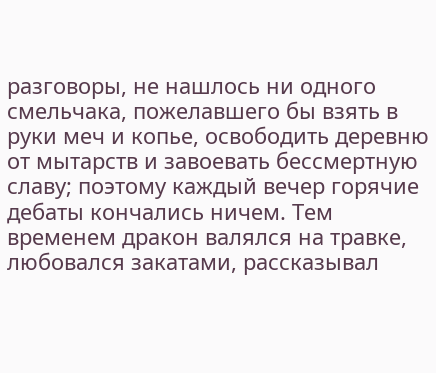разговоры, не нашлось ни одного смельчака, пожелавшего бы взять в руки меч и копье, освободить деревню от мытарств и завоевать бессмертную славу; поэтому каждый вечер горячие дебаты кончались ничем. Тем временем дракон валялся на травке, любовался закатами, рассказывал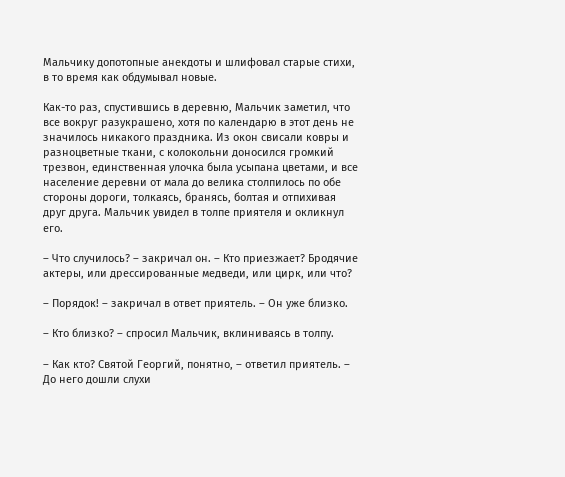Мальчику допотопные анекдоты и шлифовал старые стихи, в то время как обдумывал новые.

Как-то раз, спустившись в деревню, Мальчик заметил, что все вокруг разукрашено, хотя по календарю в этот день не значилось никакого праздника. Из окон свисали ковры и разноцветные ткани, с колокольни доносился громкий трезвон, единственная улочка была усыпана цветами, и все население деревни от мала до велика столпилось по обе стороны дороги, толкаясь, бранясь, болтая и отпихивая друг друга. Мальчик увидел в толпе приятеля и окликнул его.

– Что случилось? – закричал он. – Кто приезжает? Бродячие актеры, или дрессированные медведи, или цирк, или что?

– Порядок! – закричал в ответ приятель. – Он уже близко.

– Кто близко? – спросил Мальчик, вклиниваясь в толпу.

– Как кто? Святой Георгий, понятно, – ответил приятель. – До него дошли слухи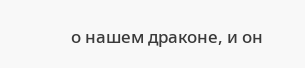о нашем драконе, и он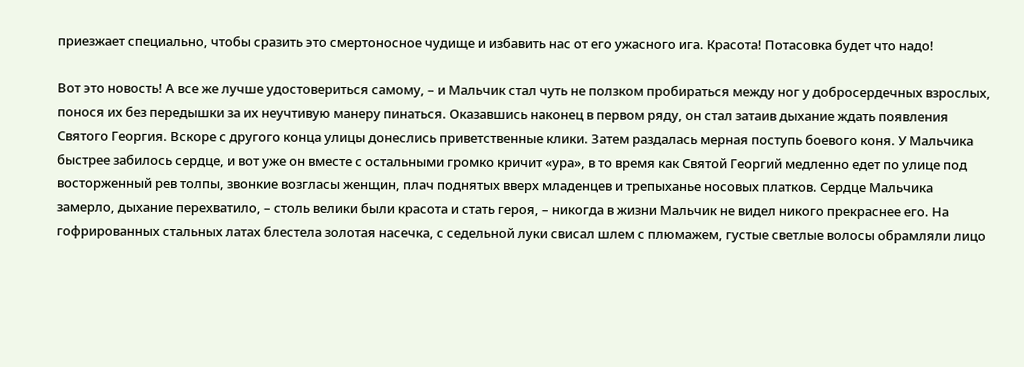приезжает специально, чтобы сразить это смертоносное чудище и избавить нас от его ужасного ига. Красота! Потасовка будет что надо!

Вот это новость! А все же лучше удостовериться самому, – и Мальчик стал чуть не ползком пробираться между ног у добросердечных взрослых, понося их без передышки за их неучтивую манеру пинаться. Оказавшись наконец в первом ряду, он стал затаив дыхание ждать появления Святого Георгия. Вскоре с другого конца улицы донеслись приветственные клики. Затем раздалась мерная поступь боевого коня. У Мальчика быстрее забилось сердце, и вот уже он вместе с остальными громко кричит «ура», в то время как Святой Георгий медленно едет по улице под восторженный рев толпы, звонкие возгласы женщин, плач поднятых вверх младенцев и трепыханье носовых платков. Сердце Мальчика замерло, дыхание перехватило, – столь велики были красота и стать героя, – никогда в жизни Мальчик не видел никого прекраснее его. На гофрированных стальных латах блестела золотая насечка, с седельной луки свисал шлем с плюмажем, густые светлые волосы обрамляли лицо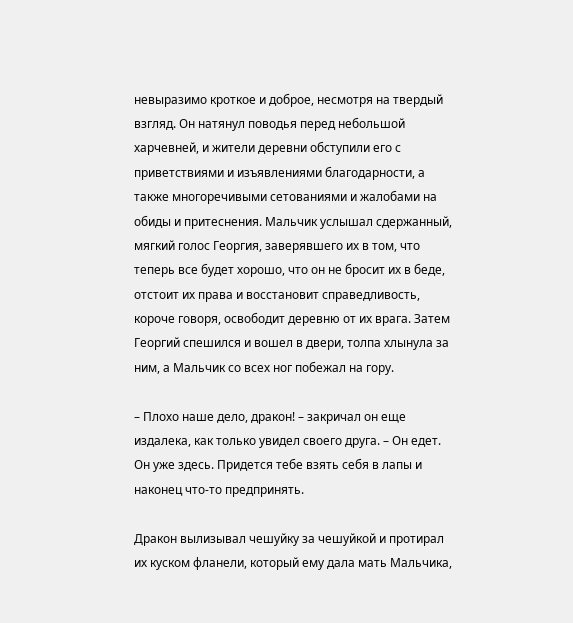невыразимо кроткое и доброе, несмотря на твердый взгляд. Он натянул поводья перед небольшой харчевней, и жители деревни обступили его с приветствиями и изъявлениями благодарности, а также многоречивыми сетованиями и жалобами на обиды и притеснения. Мальчик услышал сдержанный, мягкий голос Георгия, заверявшего их в том, что теперь все будет хорошо, что он не бросит их в беде, отстоит их права и восстановит справедливость, короче говоря, освободит деревню от их врага. Затем Георгий спешился и вошел в двери, толпа хлынула за ним, а Мальчик со всех ног побежал на гору.

– Плохо наше дело, дракон! – закричал он еще издалека, как только увидел своего друга. – Он едет. Он уже здесь. Придется тебе взять себя в лапы и наконец что-то предпринять.

Дракон вылизывал чешуйку за чешуйкой и протирал их куском фланели, который ему дала мать Мальчика,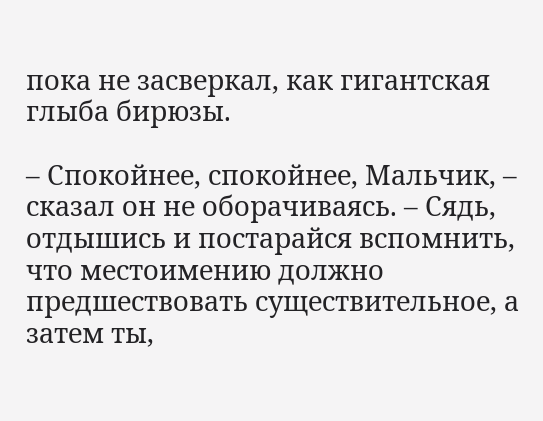пока не засверкал, как гигантская глыба бирюзы.

– Спокойнее, спокойнее, Мальчик, – сказал он не оборачиваясь. – Сядь, отдышись и постарайся вспомнить, что местоимению должно предшествовать существительное, а затем ты,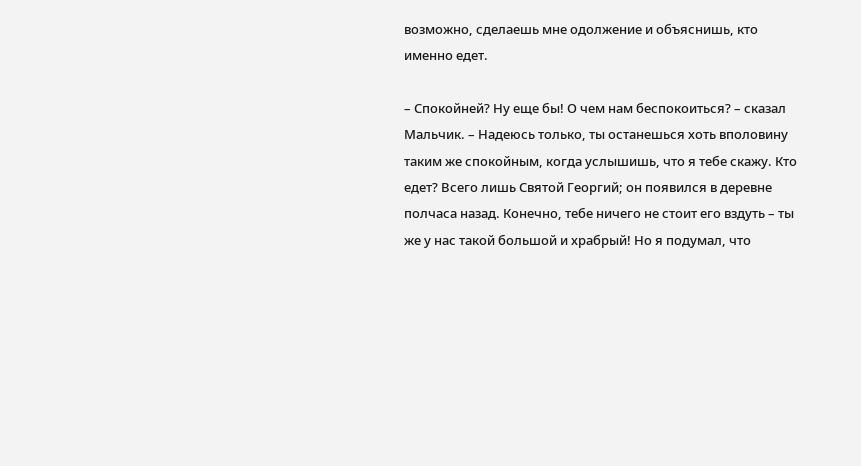возможно, сделаешь мне одолжение и объяснишь, кто именно едет.

– Спокойней? Ну еще бы! О чем нам беспокоиться? – сказал Мальчик. – Надеюсь только, ты останешься хоть вполовину таким же спокойным, когда услышишь, что я тебе скажу. Кто едет? Всего лишь Святой Георгий; он появился в деревне полчаса назад. Конечно, тебе ничего не стоит его вздуть – ты же у нас такой большой и храбрый! Но я подумал, что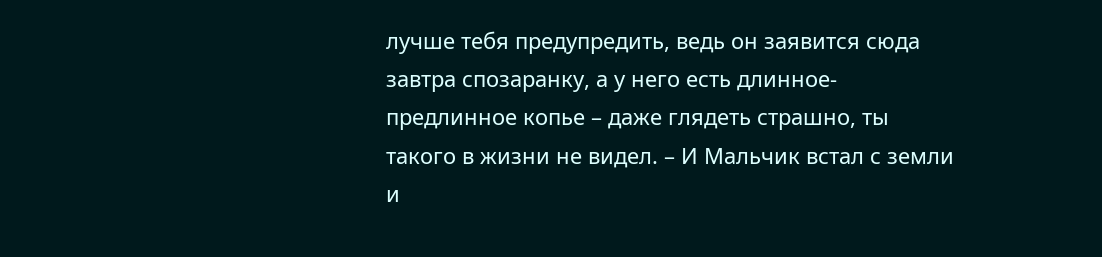лучше тебя предупредить, ведь он заявится сюда завтра спозаранку, а у него есть длинное-предлинное копье – даже глядеть страшно, ты такого в жизни не видел. – И Мальчик встал с земли и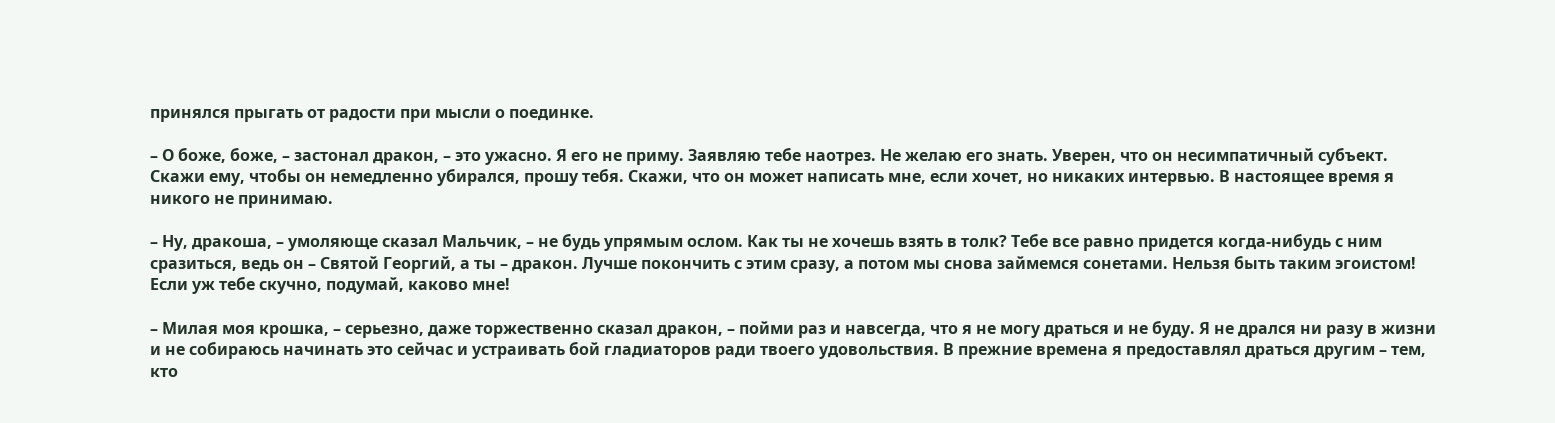принялся прыгать от радости при мысли о поединке.

– О боже, боже, – застонал дракон, – это ужасно. Я его не приму. Заявляю тебе наотрез. Не желаю его знать. Уверен, что он несимпатичный субъект. Скажи ему, чтобы он немедленно убирался, прошу тебя. Скажи, что он может написать мне, если хочет, но никаких интервью. В настоящее время я никого не принимаю.

– Ну, дракоша, – умоляюще сказал Мальчик, – не будь упрямым ослом. Как ты не хочешь взять в толк? Тебе все равно придется когда-нибудь с ним сразиться, ведь он – Святой Георгий, а ты – дракон. Лучше покончить с этим сразу, а потом мы снова займемся сонетами. Нельзя быть таким эгоистом! Если уж тебе скучно, подумай, каково мне!

– Милая моя крошка, – серьезно, даже торжественно сказал дракон, – пойми раз и навсегда, что я не могу драться и не буду. Я не дрался ни разу в жизни и не собираюсь начинать это сейчас и устраивать бой гладиаторов ради твоего удовольствия. В прежние времена я предоставлял драться другим – тем, кто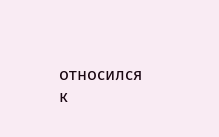относился к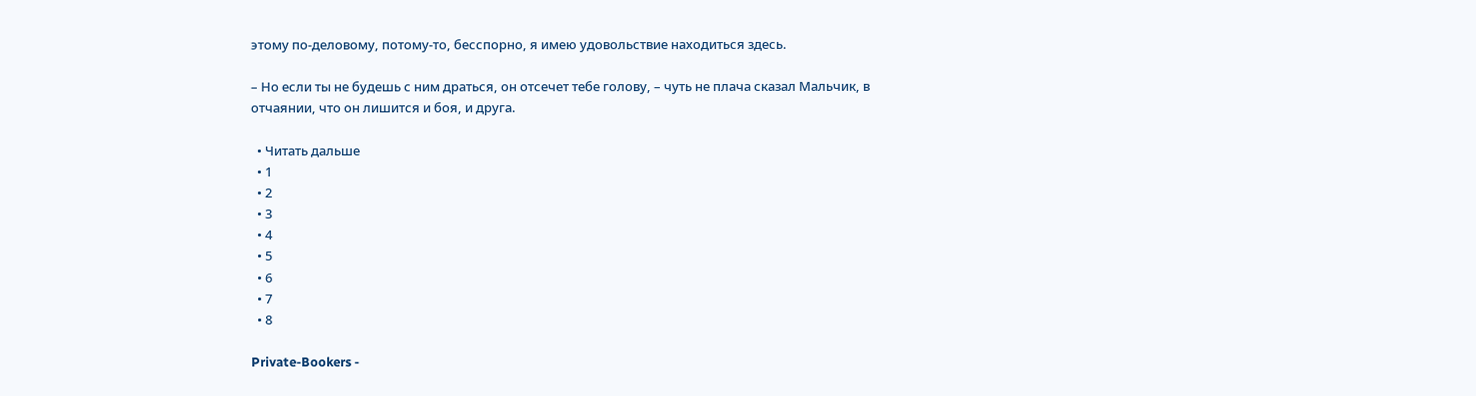этому по-деловому, потому-то, бесспорно, я имею удовольствие находиться здесь.

– Но если ты не будешь с ним драться, он отсечет тебе голову, – чуть не плача сказал Мальчик, в отчаянии, что он лишится и боя, и друга.

  • Читать дальше
  • 1
  • 2
  • 3
  • 4
  • 5
  • 6
  • 7
  • 8

Private-Bookers -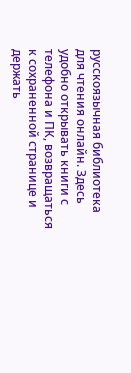русскоязычная библиотека для чтения онлайн. Здесь удобно открывать книги с телефона и ПК, возвращаться к сохраненной странице и держать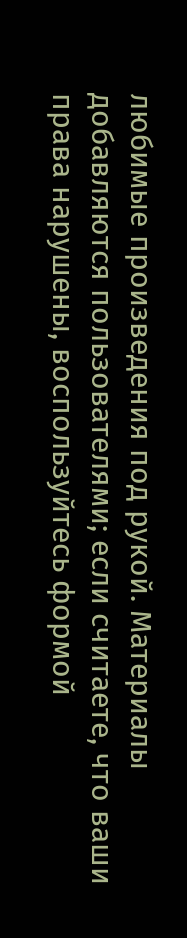любимые произведения под рукой. Материалы добавляются пользователями; если считаете, что ваши права нарушены, воспользуйтесь формой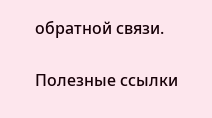обратной связи.

Полезные ссылки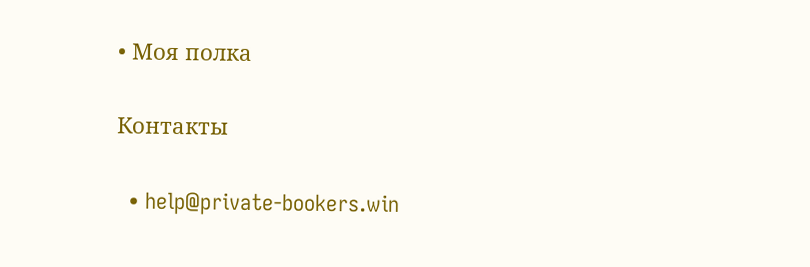• Моя полка

Контакты

  • help@private-bookers.win